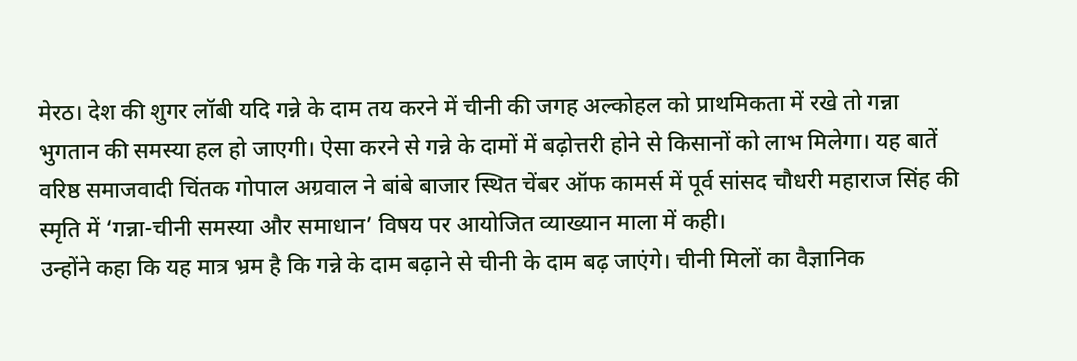मेरठ। देश की शुगर लॉबी यदि गन्ने के दाम तय करने में चीनी की जगह अल्कोहल को प्राथमिकता में रखे तो गन्ना भुगतान की समस्या हल हो जाएगी। ऐसा करने से गन्ने के दामों में बढ़ोत्तरी होने से किसानों को लाभ मिलेगा। यह बातें वरिष्ठ समाजवादी चिंतक गोपाल अग्रवाल ने बांबे बाजार स्थित चेंबर ऑफ कामर्स में पूर्व सांसद चौधरी महाराज सिंह की स्मृति में ‘गन्ना-चीनी समस्या और समाधान’ विषय पर आयोजित व्याख्यान माला में कही।
उन्होंने कहा कि यह मात्र भ्रम है कि गन्ने के दाम बढ़ाने से चीनी के दाम बढ़ जाएंगे। चीनी मिलों का वैज्ञानिक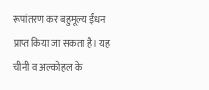रूपांतरण कर बहुमूल्य ईंधन प्राप्त किया जा सकता है। यह चीनी व अल्कोहल के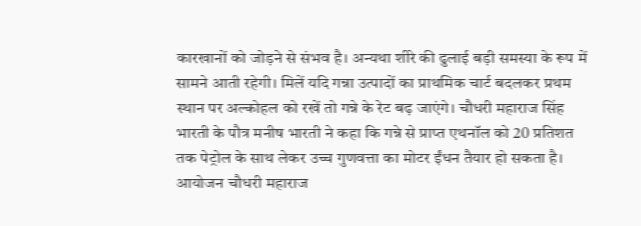कारखानों को जोड़ने से संभव है। अन्यथा शीरे की ढुलाई बड़ी समस्या के रूप में सामने आती रहेगी। मिलें यदि गन्ना उत्पादों का प्राथमिक चार्ट बदलकर प्रथम स्थान पर अल्कोहल को रखें तो गन्ने के रेट बढ़ जाएंगे। चौधरी महाराज सिंह भारती के पौत्र मनीष भारती ने कहा कि गन्ने से प्राप्त एथनॉल को 20 प्रतिशत तक पेट्रोल के साथ लेकर उच्च गुणवत्ता का मोटर ईंधन तैयार हो सकता है। आयोजन चौधरी महाराज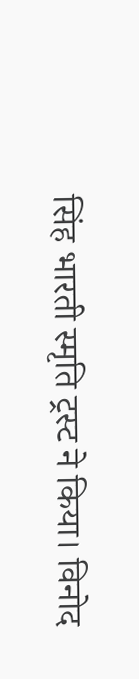सिंह भारती स्मृति ट्रस्ट ने किया। विनोद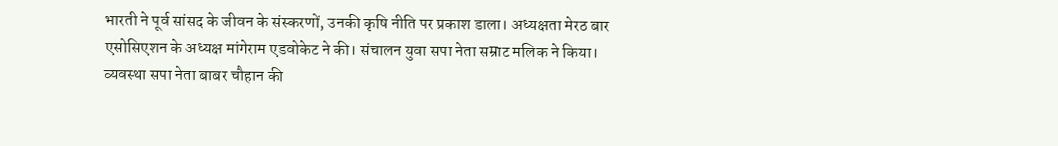भारती ने पूर्व सांसद के जीवन के संस्करणों, उनकी कृषि नीति पर प्रकाश डाला। अध्यक्षता मेरठ बार एसोसिएशन के अध्यक्ष मांगेराम एडवोकेट ने की। संचालन युवा सपा नेता सम्राट मलिक ने किया। व्यवस्था सपा नेता बाबर चौहान की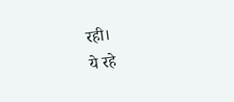रही।
ये रहे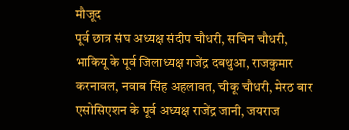मौजूद
पूर्व छात्र संघ अध्यक्ष संदीप चौधरी, सचिन चौधरी, भाकियू के पूर्व जिलाध्यक्ष गजेंद्र दबथुआ, राजकुमार करनावल, नवाब सिंह अहलावत, चीकू चौधरी, मेरठ बार एसोसिएशन के पूर्व अध्यक्ष राजेंद्र जानी, जयराज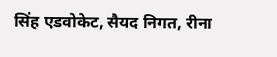सिंह एडवोकेट, सैयद निगत, रीना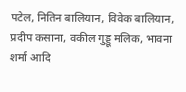पटेल, नितिन बालियान, विवेक बालियान, प्रदीप कसाना, वकील गुड्डू मलिक, भावना शर्मा आदि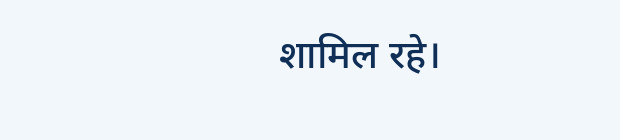शामिल रहे।